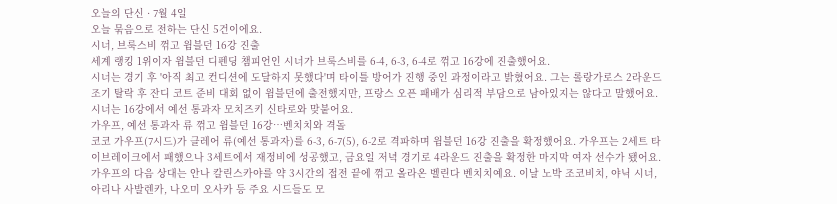오늘의 단신 · 7월 4일
오늘 묶음으로 전하는 단신 5건이에요.
시너, 브룩스비 꺾고 윔블던 16강 진출
세계 랭킹 1위이자 윔블던 디펜딩 챔피언인 시너가 브룩스비를 6-4, 6-3, 6-4로 꺾고 16강에 진출했어요.
시너는 경기 후 '아직 최고 컨디션에 도달하지 못했다'며 타이틀 방어가 진행 중인 과정이라고 밝혔어요. 그는 롤랑가로스 2라운드 조기 탈락 후 잔디 코트 준비 대회 없이 윔블던에 출전했지만, 프랑스 오픈 패배가 심리적 부담으로 남아있지는 않다고 말했어요.
시너는 16강에서 예선 통과자 모치즈키 신타로와 맞붙어요.
가우프, 예선 통과자 류 꺾고 윔블던 16강…벤치치와 격돌
코코 가우프(7시드)가 클레어 류(예선 통과자)를 6-3, 6-7(5), 6-2로 격파하며 윔블던 16강 진출을 확정했어요. 가우프는 2세트 타이브레이크에서 패했으나 3세트에서 재정비에 성공했고, 금요일 저녁 경기로 4라운드 진출을 확정한 마지막 여자 선수가 됐어요.
가우프의 다음 상대는 안나 칼린스카야를 약 3시간의 접전 끝에 꺾고 올라온 벨린다 벤치치예요. 이날 노박 조코비치, 야닉 시너, 아리나 사발렌카, 나오미 오사카 등 주요 시드들도 모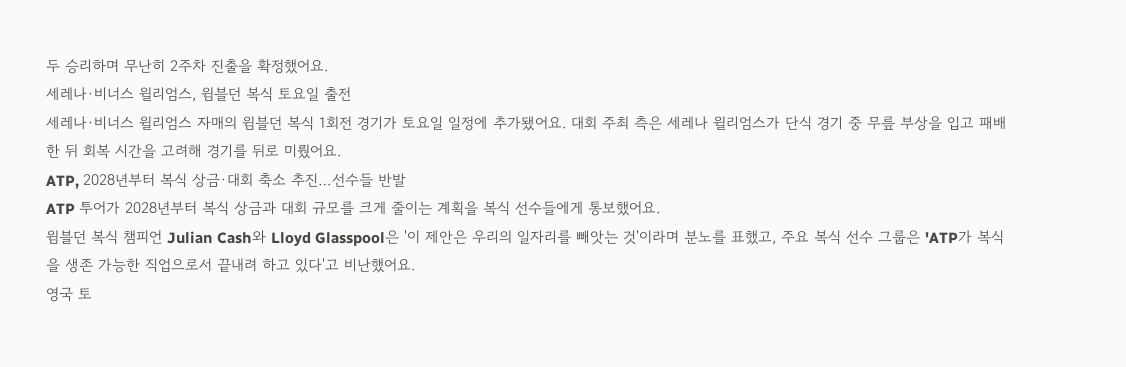두 승리하며 무난히 2주차 진출을 확정했어요.
세레나·비너스 윌리엄스, 윔블던 복식 토요일 출전
세레나·비너스 윌리엄스 자매의 윔블던 복식 1회전 경기가 토요일 일정에 추가됐어요. 대회 주최 측은 세레나 윌리엄스가 단식 경기 중 무릎 부상을 입고 패배한 뒤 회복 시간을 고려해 경기를 뒤로 미뤘어요.
ATP, 2028년부터 복식 상금·대회 축소 추진…선수들 반발
ATP 투어가 2028년부터 복식 상금과 대회 규모를 크게 줄이는 계획을 복식 선수들에게 통보했어요.
윔블던 복식 챔피언 Julian Cash와 Lloyd Glasspool은 '이 제안은 우리의 일자리를 빼앗는 것'이라며 분노를 표했고, 주요 복식 선수 그룹은 'ATP가 복식을 생존 가능한 직업으로서 끝내려 하고 있다'고 비난했어요.
영국 토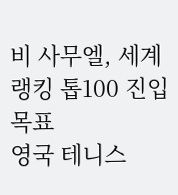비 사무엘, 세계 랭킹 톱100 진입 목표
영국 테니스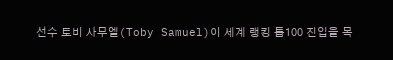선수 토비 사무엘(Toby Samuel)이 세계 랭킹 톱100 진입을 목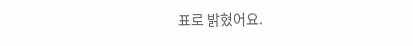표로 밝혔어요.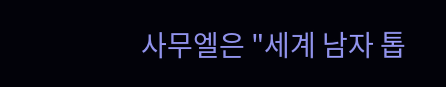사무엘은 "세계 남자 톱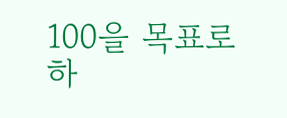100을 목표로 하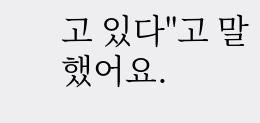고 있다"고 말했어요.